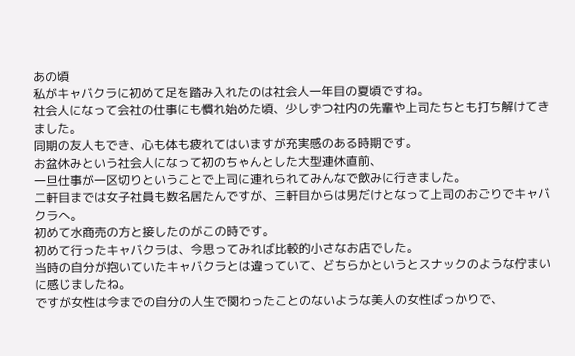あの頃
私がキャバクラに初めて足を踏み入れたのは社会人一年目の夏頃ですね。
社会人になって会社の仕事にも慣れ始めた頃、少しずつ社内の先輩や上司たちとも打ち解けてきました。
同期の友人もでき、心も体も疲れてはいますが充実感のある時期です。
お盆休みという社会人になって初のちゃんとした大型連休直前、
一旦仕事が一区切りということで上司に連れられてみんなで飲みに行きました。
二軒目までは女子社員も数名居たんですが、三軒目からは男だけとなって上司のおごりでキャバクラへ。
初めて水商売の方と接したのがこの時です。
初めて行ったキャバクラは、今思ってみれば比較的小さなお店でした。
当時の自分が抱いていたキャバクラとは違っていて、どちらかというとスナックのような佇まいに感じましたね。
ですが女性は今までの自分の人生で関わったことのないような美人の女性ばっかりで、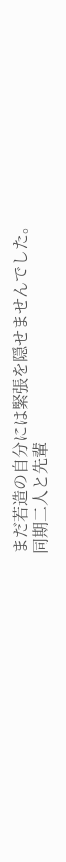まだ若造の自分には緊張を隠せませんでした。
同期二人と先輩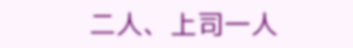二人、上司一人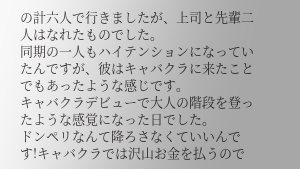の計六人で行きましたが、上司と先輩二人はなれたものでした。
同期の一人もハイテンションになっていたんですが、彼はキャバクラに来たことでもあったような感じです。
キャバクラデビューで大人の階段を登ったような感覚になった日でした。
ドンペリなんて降ろさなくていいんです!キャバクラでは沢山お金を払うので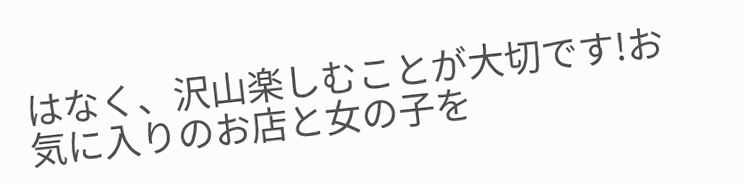はなく、沢山楽しむことが大切です!お気に入りのお店と女の子を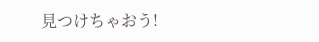見つけちゃおう!